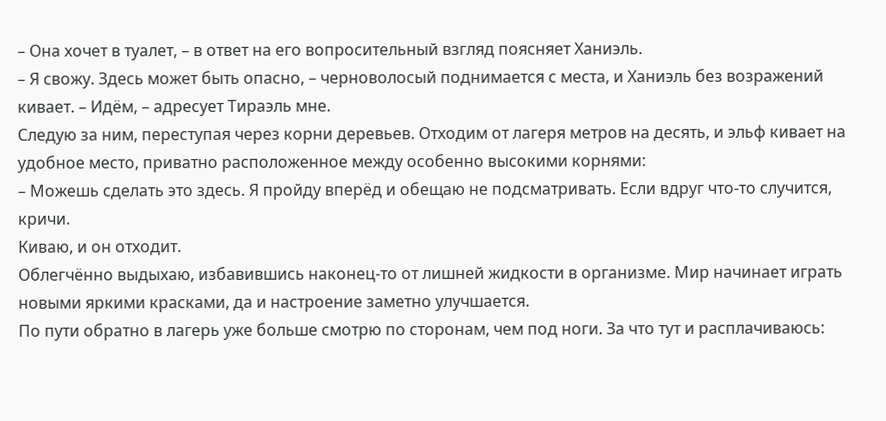– Она хочет в туалет, – в ответ на его вопросительный взгляд поясняет Ханиэль.
– Я свожу. Здесь может быть опасно, – черноволосый поднимается с места, и Ханиэль без возражений кивает. – Идём, – адресует Тираэль мне.
Следую за ним, переступая через корни деревьев. Отходим от лагеря метров на десять, и эльф кивает на удобное место, приватно расположенное между особенно высокими корнями:
– Можешь сделать это здесь. Я пройду вперёд и обещаю не подсматривать. Если вдруг что-то случится, кричи.
Киваю, и он отходит.
Облегчённо выдыхаю, избавившись наконец-то от лишней жидкости в организме. Мир начинает играть новыми яркими красками, да и настроение заметно улучшается.
По пути обратно в лагерь уже больше смотрю по сторонам, чем под ноги. За что тут и расплачиваюсь: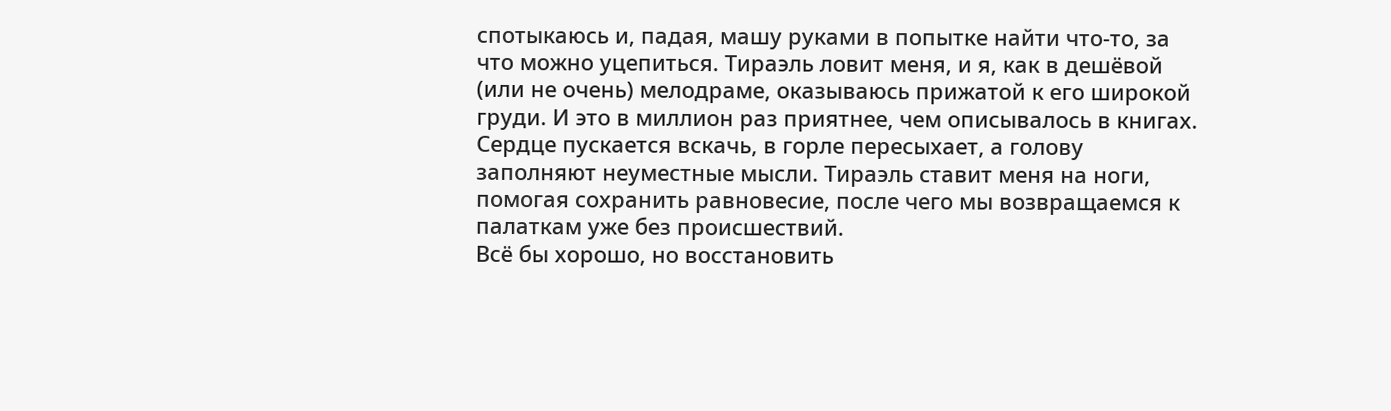спотыкаюсь и, падая, машу руками в попытке найти что-то, за что можно уцепиться. Тираэль ловит меня, и я, как в дешёвой (или не очень) мелодраме, оказываюсь прижатой к его широкой груди. И это в миллион раз приятнее, чем описывалось в книгах. Сердце пускается вскачь, в горле пересыхает, а голову заполняют неуместные мысли. Тираэль ставит меня на ноги, помогая сохранить равновесие, после чего мы возвращаемся к палаткам уже без происшествий.
Всё бы хорошо, но восстановить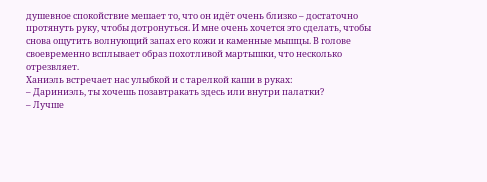душевное спокойствие мешает то, что он идёт очень близко – достаточно протянуть руку, чтобы дотронуться. И мне очень хочется это сделать, чтобы снова ощутить волнующий запах его кожи и каменные мышцы. В голове своевременно всплывает образ похотливой мартышки, что несколько отрезвляет.
Ханиэль встречает нас улыбкой и с тарелкой каши в руках:
– Дариниэль, ты хочешь позавтракать здесь или внутри палатки?
– Лучше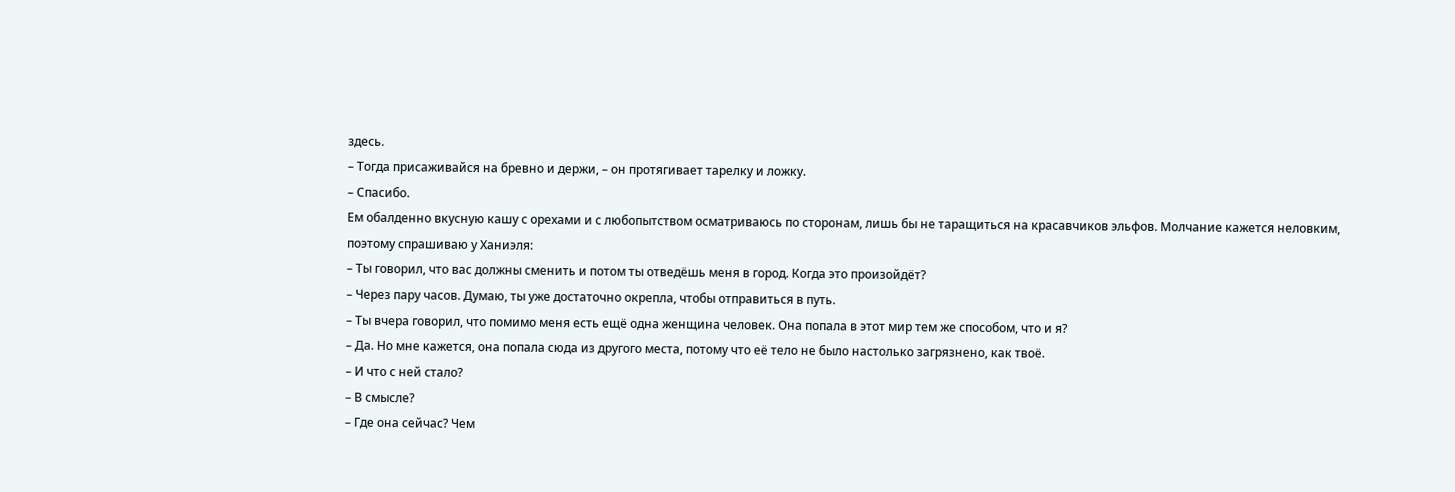здесь.
– Тогда присаживайся на бревно и держи, – он протягивает тарелку и ложку.
– Спасибо.
Ем обалденно вкусную кашу с орехами и с любопытством осматриваюсь по сторонам, лишь бы не таращиться на красавчиков эльфов. Молчание кажется неловким, поэтому спрашиваю у Ханиэля:
– Ты говорил, что вас должны сменить и потом ты отведёшь меня в город. Когда это произойдёт?
– Через пару часов. Думаю, ты уже достаточно окрепла, чтобы отправиться в путь.
– Ты вчера говорил, что помимо меня есть ещё одна женщина человек. Она попала в этот мир тем же способом, что и я?
– Да. Но мне кажется, она попала сюда из другого места, потому что её тело не было настолько загрязнено, как твоё.
– И что с ней стало?
– В смысле?
– Где она сейчас? Чем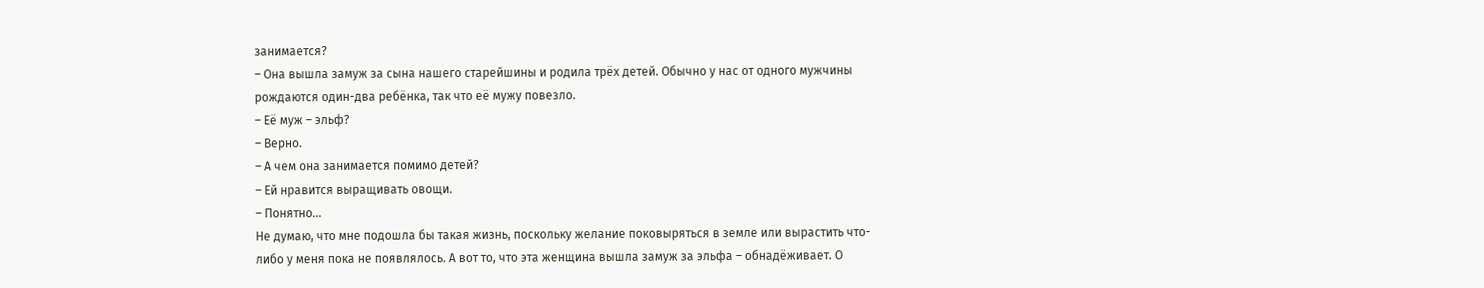занимается?
– Она вышла замуж за сына нашего старейшины и родила трёх детей. Обычно у нас от одного мужчины рождаются один-два ребёнка, так что её мужу повезло.
– Её муж – эльф?
– Верно.
– А чем она занимается помимо детей?
– Ей нравится выращивать овощи.
– Понятно…
Не думаю, что мне подошла бы такая жизнь, поскольку желание поковыряться в земле или вырастить что-либо у меня пока не появлялось. А вот то, что эта женщина вышла замуж за эльфа – обнадёживает. О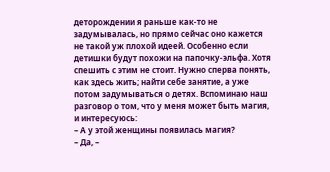деторождении я раньше как-то не задумывалась, но прямо сейчас оно кажется не такой уж плохой идеей. Особенно если детишки будут похожи на папочку-эльфа. Хотя спешить с этим не стоит. Нужно сперва понять, как здесь жить; найти себе занятие, а уже потом задумываться о детях. Вспоминаю наш разговор о том, что у меня может быть магия, и интересуюсь:
– А у этой женщины появилась магия?
– Да, –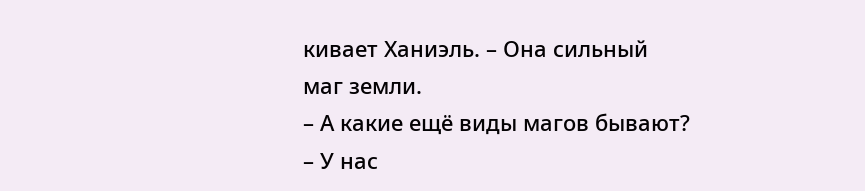кивает Ханиэль. – Она сильный маг земли.
– А какие ещё виды магов бывают?
– У нас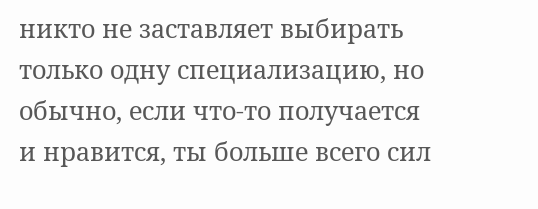никто не заставляет выбирать только одну специализацию, но обычно, если что-то получается и нравится, ты больше всего сил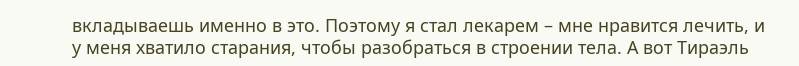вкладываешь именно в это. Поэтому я стал лекарем – мне нравится лечить, и у меня хватило старания, чтобы разобраться в строении тела. А вот Тираэль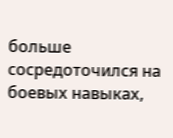больше сосредоточился на боевых навыках,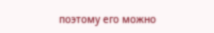поэтому его можно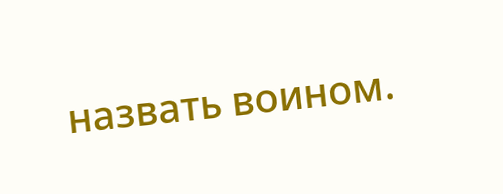назвать воином.